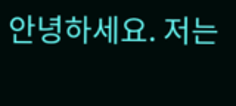안녕하세요. 저는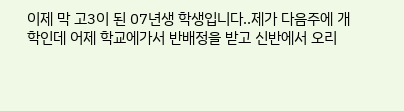이제 막 고3이 된 07년생 학생입니다..제가 다음주에 개학인데 어제 학교에가서 반배정을 받고 신반에서 오리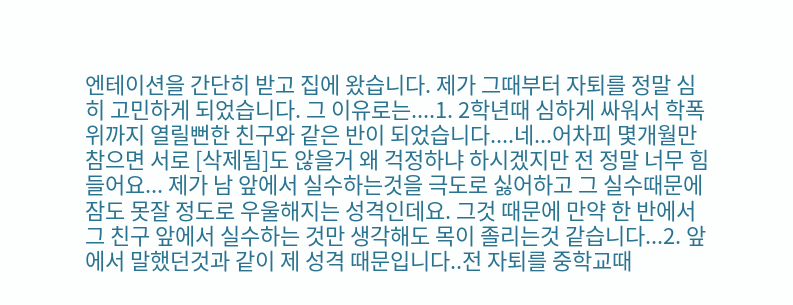엔테이션을 간단히 받고 집에 왔습니다. 제가 그때부터 자퇴를 정말 심히 고민하게 되었습니다. 그 이유로는....1. 2학년때 심하게 싸워서 학폭위까지 열릴뻔한 친구와 같은 반이 되었습니다....네...어차피 몇개월만 참으면 서로 [삭제됨]도 않을거 왜 걱정하냐 하시겠지만 전 정말 너무 힘들어요... 제가 남 앞에서 실수하는것을 극도로 싫어하고 그 실수때문에 잠도 못잘 정도로 우울해지는 성격인데요. 그것 때문에 만약 한 반에서 그 친구 앞에서 실수하는 것만 생각해도 목이 졸리는것 같습니다...2. 앞에서 말했던것과 같이 제 성격 때문입니다..전 자퇴를 중학교때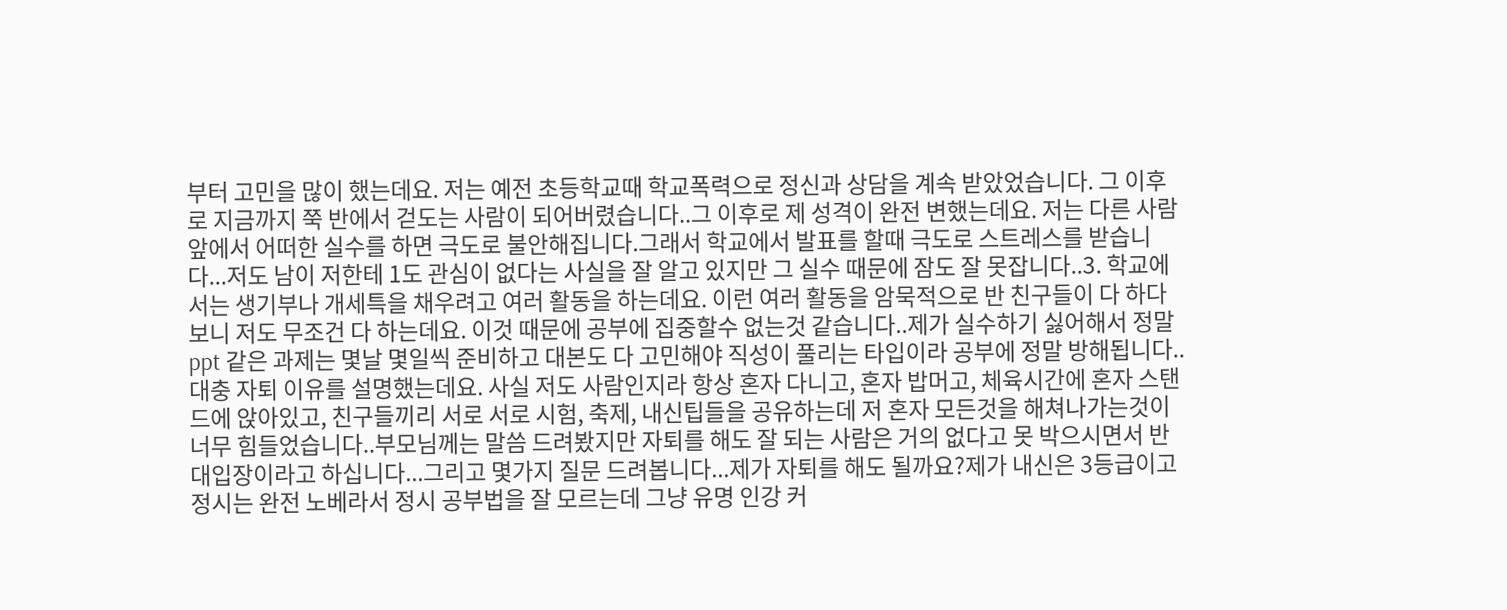부터 고민을 많이 했는데요. 저는 예전 초등학교때 학교폭력으로 정신과 상담을 계속 받았었습니다. 그 이후로 지금까지 쭉 반에서 걷도는 사람이 되어버렸습니다..그 이후로 제 성격이 완전 변했는데요. 저는 다른 사람 앞에서 어떠한 실수를 하면 극도로 불안해집니다.그래서 학교에서 발표를 할때 극도로 스트레스를 받습니다...저도 남이 저한테 1도 관심이 없다는 사실을 잘 알고 있지만 그 실수 때문에 잠도 잘 못잡니다..3. 학교에서는 생기부나 개세특을 채우려고 여러 활동을 하는데요. 이런 여러 활동을 암묵적으로 반 친구들이 다 하다보니 저도 무조건 다 하는데요. 이것 때문에 공부에 집중할수 없는것 같습니다..제가 실수하기 싫어해서 정말 ppt 같은 과제는 몇날 몇일씩 준비하고 대본도 다 고민해야 직성이 풀리는 타입이라 공부에 정말 방해됩니다..대충 자퇴 이유를 설명했는데요. 사실 저도 사람인지라 항상 혼자 다니고, 혼자 밥머고, 체육시간에 혼자 스탠드에 앉아있고, 친구들끼리 서로 서로 시험, 축제, 내신팁들을 공유하는데 저 혼자 모든것을 해쳐나가는것이 너무 힘들었습니다..부모님께는 말씀 드려봤지만 자퇴를 해도 잘 되는 사람은 거의 없다고 못 박으시면서 반대입장이라고 하십니다...그리고 몇가지 질문 드려봅니다...제가 자퇴를 해도 될까요?제가 내신은 3등급이고 정시는 완전 노베라서 정시 공부법을 잘 모르는데 그냥 유명 인강 커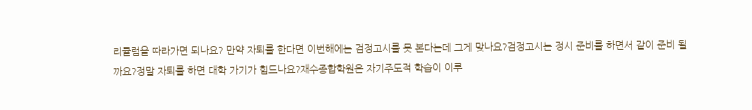리큘럼을 따라가면 되나요? 만약 자퇴를 한다면 이번해에는 검정고시를 못 본다는데 그게 맞나요?검정고시는 정시 준비를 하면서 같이 준비 될까요?정말 자퇴를 하면 대학 가기가 힘드나요?재수종합학원은 자기주도적 학습이 이루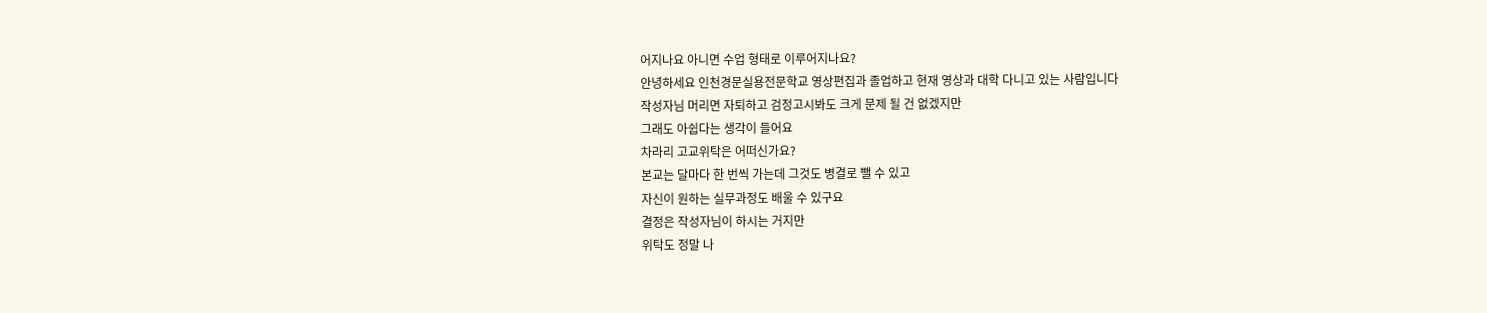어지나요 아니면 수업 형태로 이루어지나요?
안녕하세요 인천경문실용전문학교 영상편집과 졸업하고 현재 영상과 대학 다니고 있는 사람입니다
작성자님 머리면 자퇴하고 검정고시봐도 크게 문제 될 건 없겠지만
그래도 아쉽다는 생각이 들어요
차라리 고교위탁은 어떠신가요?
본교는 달마다 한 번씩 가는데 그것도 병결로 뺄 수 있고
자신이 원하는 실무과정도 배울 수 있구요
결정은 작성자님이 하시는 거지만
위탁도 정말 나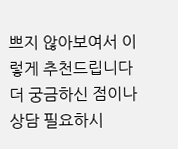쁘지 않아보여서 이렇게 추천드립니다
더 궁금하신 점이나 상담 필요하시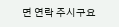면 연락 주시구요